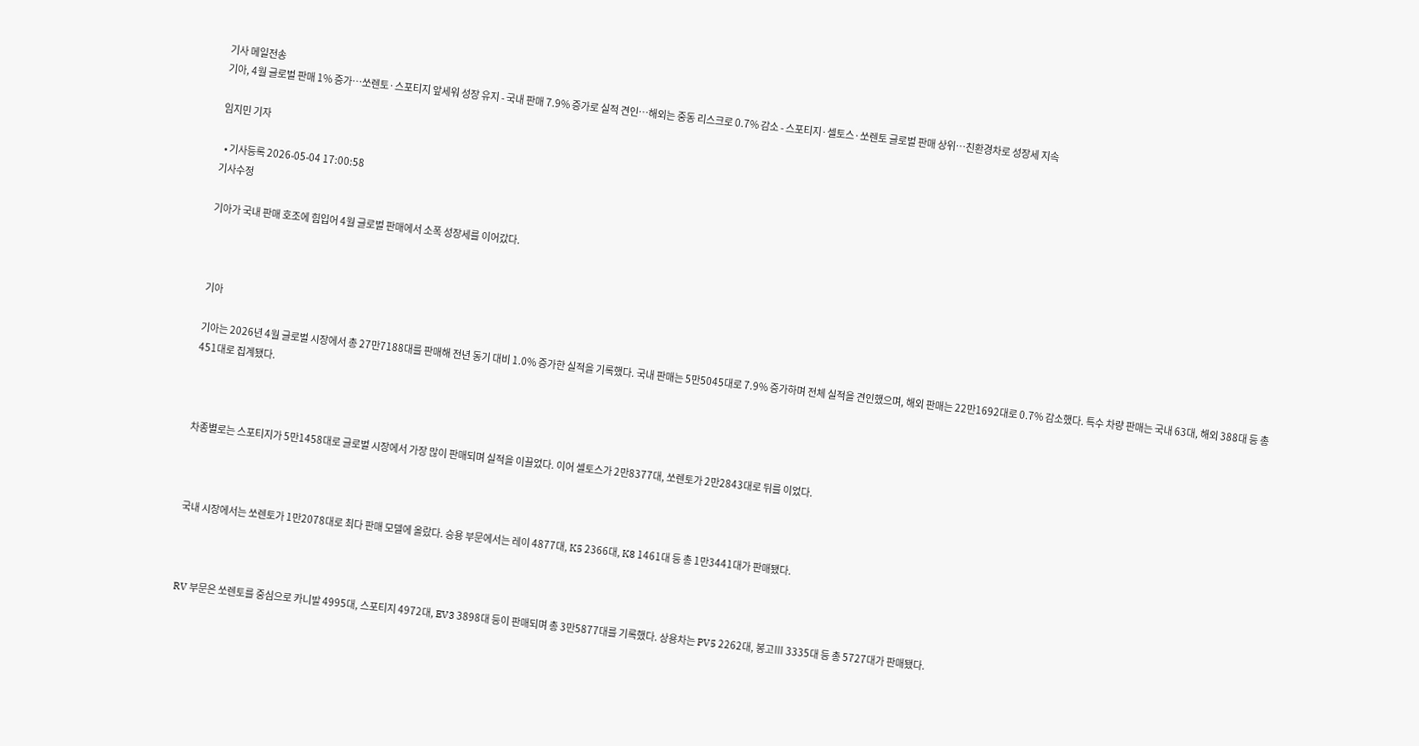기사 메일전송
기아, 4월 글로벌 판매 1% 증가…쏘렌토·스포티지 앞세워 성장 유지 - 국내 판매 7.9% 증가로 실적 견인…해외는 중동 리스크로 0.7% 감소 - 스포티지·셀토스·쏘렌토 글로벌 판매 상위…친환경차로 성장세 지속

임지민 기자

  • 기사등록 2026-05-04 17:00:58
기사수정

기아가 국내 판매 호조에 힘입어 4월 글로벌 판매에서 소폭 성장세를 이어갔다.



기아

기아는 2026년 4월 글로벌 시장에서 총 27만7188대를 판매해 전년 동기 대비 1.0% 증가한 실적을 기록했다. 국내 판매는 5만5045대로 7.9% 증가하며 전체 실적을 견인했으며, 해외 판매는 22만1692대로 0.7% 감소했다. 특수 차량 판매는 국내 63대, 해외 388대 등 총 451대로 집계됐다.



차종별로는 스포티지가 5만1458대로 글로벌 시장에서 가장 많이 판매되며 실적을 이끌었다. 이어 셀토스가 2만8377대, 쏘렌토가 2만2843대로 뒤를 이었다.



국내 시장에서는 쏘렌토가 1만2078대로 최다 판매 모델에 올랐다. 승용 부문에서는 레이 4877대, K5 2366대, K8 1461대 등 총 1만3441대가 판매됐다.



RV 부문은 쏘렌토를 중심으로 카니발 4995대, 스포티지 4972대, EV3 3898대 등이 판매되며 총 3만5877대를 기록했다. 상용차는 PV5 2262대, 봉고Ⅲ 3335대 등 총 5727대가 판매됐다.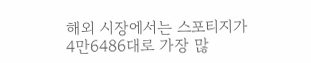해외 시장에서는 스포티지가 4만6486대로 가장 많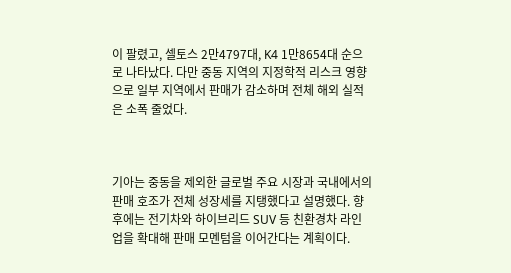이 팔렸고, 셀토스 2만4797대, K4 1만8654대 순으로 나타났다. 다만 중동 지역의 지정학적 리스크 영향으로 일부 지역에서 판매가 감소하며 전체 해외 실적은 소폭 줄었다.



기아는 중동을 제외한 글로벌 주요 시장과 국내에서의 판매 호조가 전체 성장세를 지탱했다고 설명했다. 향후에는 전기차와 하이브리드 SUV 등 친환경차 라인업을 확대해 판매 모멘텀을 이어간다는 계획이다.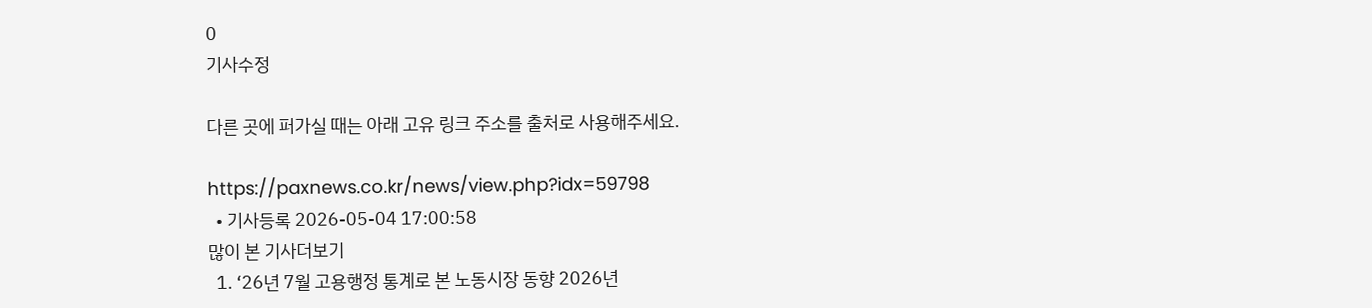0
기사수정

다른 곳에 퍼가실 때는 아래 고유 링크 주소를 출처로 사용해주세요.

https://paxnews.co.kr/news/view.php?idx=59798
  • 기사등록 2026-05-04 17:00:58
많이 본 기사더보기
  1. ‘26년 7월 고용행정 통계로 본 노동시장 동향 2026년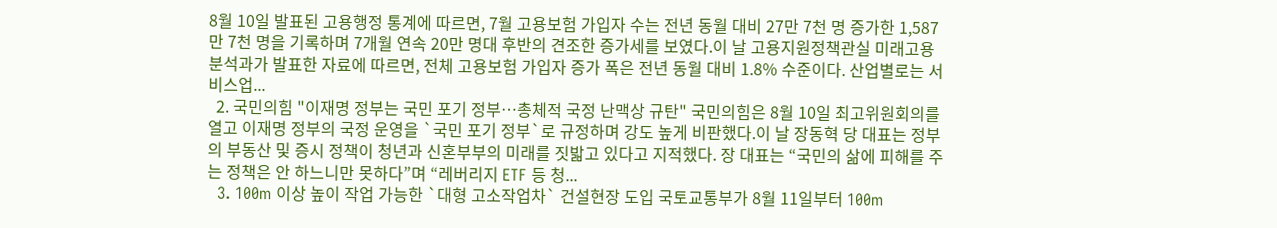8월 10일 발표된 고용행정 통계에 따르면, 7월 고용보험 가입자 수는 전년 동월 대비 27만 7천 명 증가한 1,587만 7천 명을 기록하며 7개월 연속 20만 명대 후반의 견조한 증가세를 보였다.이 날 고용지원정책관실 미래고용분석과가 발표한 자료에 따르면, 전체 고용보험 가입자 증가 폭은 전년 동월 대비 1.8% 수준이다. 산업별로는 서비스업...
  2. 국민의힘 "이재명 정부는 국민 포기 정부…총체적 국정 난맥상 규탄" 국민의힘은 8월 10일 최고위원회의를 열고 이재명 정부의 국정 운영을 `국민 포기 정부`로 규정하며 강도 높게 비판했다.이 날 장동혁 당 대표는 정부의 부동산 및 증시 정책이 청년과 신혼부부의 미래를 짓밟고 있다고 지적했다. 장 대표는 “국민의 삶에 피해를 주는 정책은 안 하느니만 못하다”며 “레버리지 ETF 등 청...
  3. 100m 이상 높이 작업 가능한 `대형 고소작업차` 건설현장 도입 국토교통부가 8월 11일부터 100m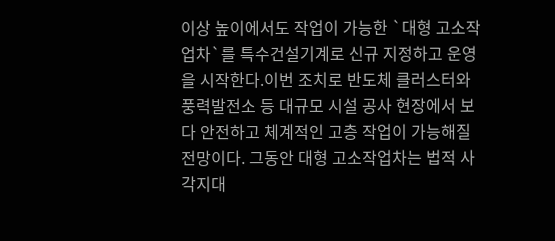이상 높이에서도 작업이 가능한 `대형 고소작업차`를 특수건설기계로 신규 지정하고 운영을 시작한다.이번 조치로 반도체 클러스터와 풍력발전소 등 대규모 시설 공사 현장에서 보다 안전하고 체계적인 고층 작업이 가능해질 전망이다. 그동안 대형 고소작업차는 법적 사각지대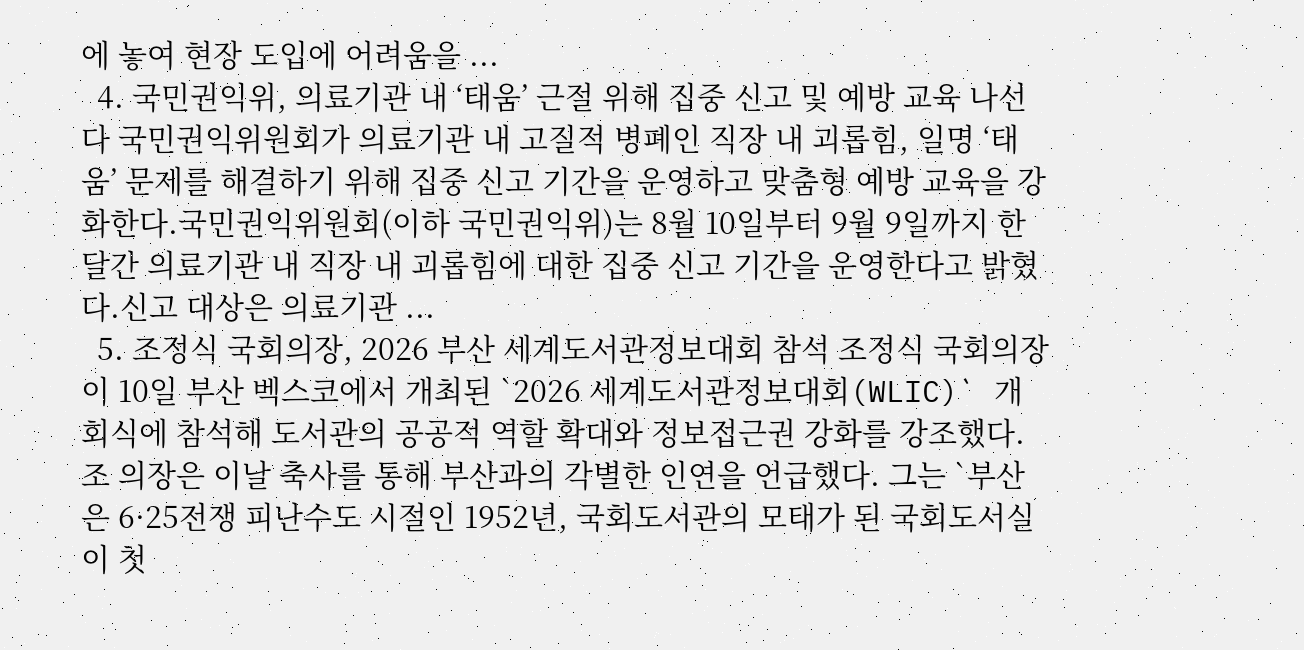에 놓여 현장 도입에 어려움을 ...
  4. 국민권익위, 의료기관 내 ‘태움’ 근절 위해 집중 신고 및 예방 교육 나선다 국민권익위원회가 의료기관 내 고질적 병폐인 직장 내 괴롭힘, 일명 ‘태움’ 문제를 해결하기 위해 집중 신고 기간을 운영하고 맞춤형 예방 교육을 강화한다.국민권익위원회(이하 국민권익위)는 8월 10일부터 9월 9일까지 한 달간 의료기관 내 직장 내 괴롭힘에 대한 집중 신고 기간을 운영한다고 밝혔다.신고 대상은 의료기관 ...
  5. 조정식 국회의장, 2026 부산 세계도서관정보대회 참석 조정식 국회의장이 10일 부산 벡스코에서 개최된 `2026 세계도서관정보대회(WLIC)` 개회식에 참석해 도서관의 공공적 역할 확대와 정보접근권 강화를 강조했다.조 의장은 이날 축사를 통해 부산과의 각별한 인연을 언급했다. 그는 `부산은 6·25전쟁 피난수도 시절인 1952년, 국회도서관의 모태가 된 국회도서실이 첫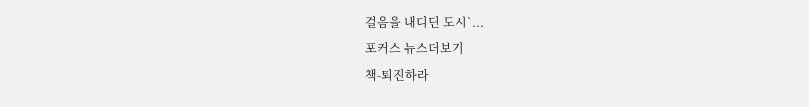걸음을 내디딘 도시`...
포커스 뉴스더보기
책-퇴진하라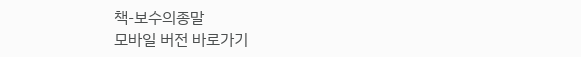책-보수의종말
모바일 버전 바로가기